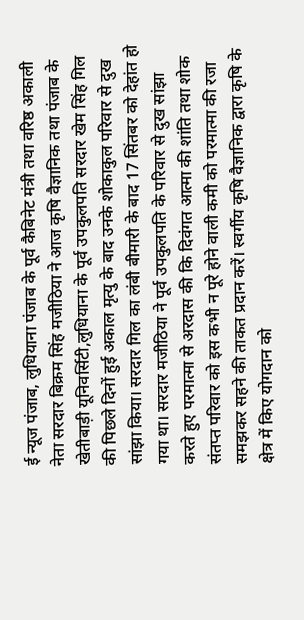ई न्यूज पंजाब, लुधियाना पंजाब के पूर्व कैबिनेट मंत्री तथा वरिष्ठ अकाली नेता सरदार बिक्रम सिंह मजीठिया ने आज कृषि वैज्ञानिक तथा पंजाब के खेतीबाड़ी यूनिवर्सिटी,लुधियाना के पूर्व उपकुलपति सरदार खेम सिंह गिल की पिछले दिनों हुई अकाल मृत्यु के बाद उनके शोकाकुल परिवार से दुख सांझा किया। सरदार गिल का लंबी बीमारी के बाद 17 सिंतबर को देहांत हो गया था। सरदार मजीठिया ने पूर्व उपकुलपति के परिवार से दुख सांझा करते हुए परमात्मा से अरदास की कि दिवंगत आत्मा की शांति तथा शोक संतप्त परिवार को इस कभी न पूरे होने वाली कमी को परमात्मा की रजा समझकर सहने की ताकत प्रदान करें। स्वर्गीय कृषि वैज्ञानिक द्वारा कृषि के क्षेत्र में किए योगदान को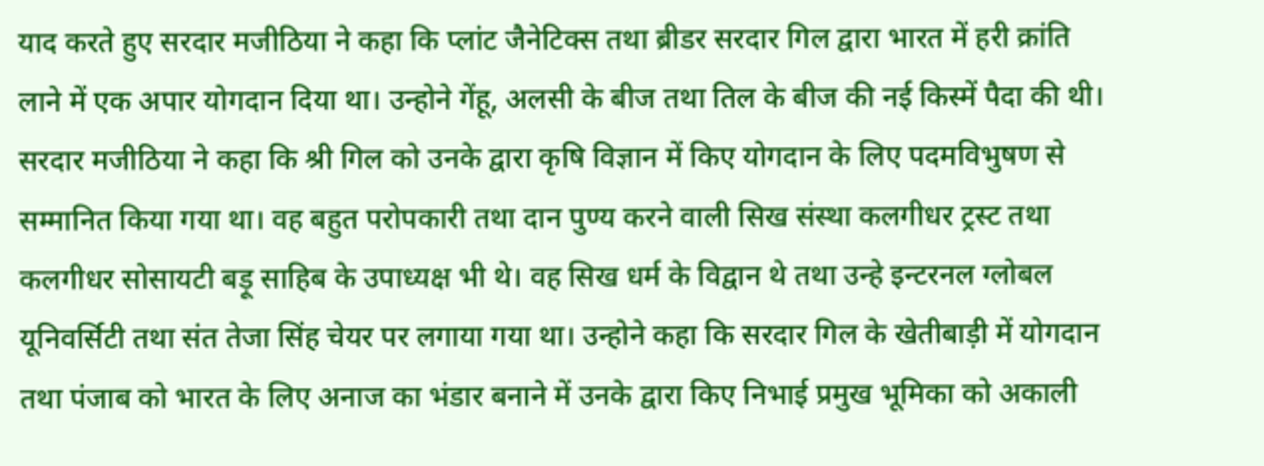याद करते हुए सरदार मजीठिया ने कहा कि प्लांट जैनेटिक्स तथा ब्रीडर सरदार गिल द्वारा भारत में हरी क्रांति लाने में एक अपार योगदान दिया था। उन्होने गेंहू, अलसी के बीज तथा तिल के बीज की नई किस्में पैदा की थी। सरदार मजीठिया ने कहा कि श्री गिल को उनके द्वारा कृषि विज्ञान में किए योगदान के लिए पदमविभुषण से सम्मानित किया गया था। वह बहुत परोपकारी तथा दान पुण्य करने वाली सिख संस्था कलगीधर ट्रस्ट तथा कलगीधर सोसायटी बड़ू साहिब के उपाध्यक्ष भी थे। वह सिख धर्म के विद्वान थे तथा उन्हे इन्टरनल ग्लोबल यूनिवर्सिटी तथा संत तेजा सिंह चेयर पर लगाया गया था। उन्होने कहा कि सरदार गिल के खेतीबाड़ी में योगदान तथा पंजाब को भारत के लिए अनाज का भंडार बनाने में उनके द्वारा किए निभाई प्रमुख भूमिका को अकाली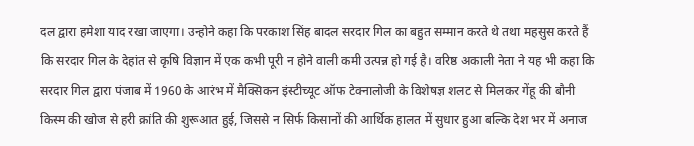दल द्वारा हमेशा याद रखा जाएगा। उन्होने कहा कि परकाश सिंह बादल सरदार गिल का बहुत सम्मान करते थे तथा महसुस करते हैं कि सरदार गिल के देहांत से कृषि विज्ञान में एक कभी पूरी न होने वाली कमी उत्पन्न हो गई है। वरिष्ठ अकाली नेता ने यह भी कहा कि सरदार गिल द्वारा पंजाब में 1960 के आरंभ में मैक्सिकन इंस्टीच्यूट ऑफ टेक्नालोजी के विशेषज्ञ शलट से मिलकर गेंहू की बौनी किस्म की खोज से हरी क्रांति की शुरूआत हुई, जिससे न सिर्फ किसानों की आर्थिक हालत में सुधार हुआ बल्कि देश भर में अनाज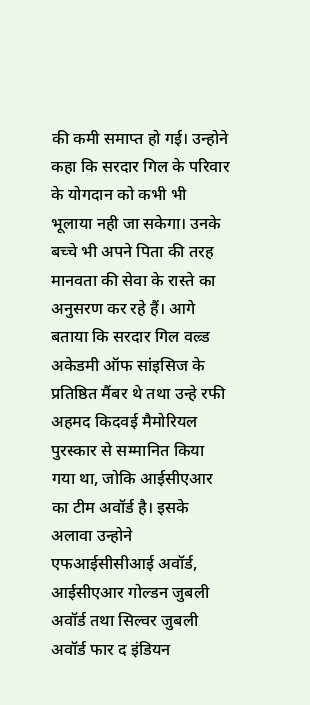की कमी समाप्त हो गई। उन्होने कहा कि सरदार गिल के परिवार के योगदान को कभी भी भूलाया नही जा सकेगा। उनके बच्चे भी अपने पिता की तरह मानवता की सेवा के रास्ते का अनुसरण कर रहे हैं। आगे बताया कि सरदार गिल वल्र्ड अकेडमी ऑफ सांइसिज के प्रतिष्ठित मैंबर थे तथा उन्हे रफी अहमद किदवई मैमोरियल पुरस्कार से सम्मानित किया गया था, जोकि आईसीएआर का टीम अवॉर्ड है। इसके अलावा उन्होने एफआईसीसीआई अवॉर्ड, आईसीएआर गोल्डन जुबली अवॉर्ड तथा सिल्वर जुबली अवॉर्ड फार द इंडियन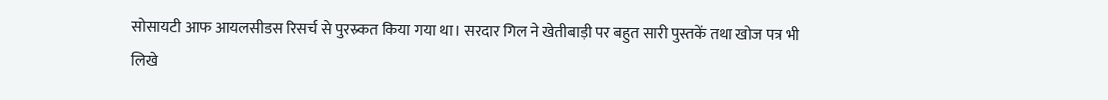सोसायटी आफ आयलसीडस रिसर्च से पुरस्र्कत किया गया था। सरदार गिल ने खेतीबाड़ी पर बहुत सारी पुस्तकें तथा खोज पत्र भी लिखे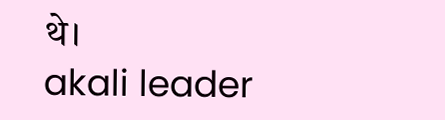थे।
akali leader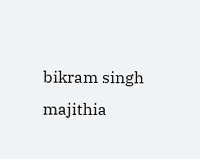bikram singh majithia